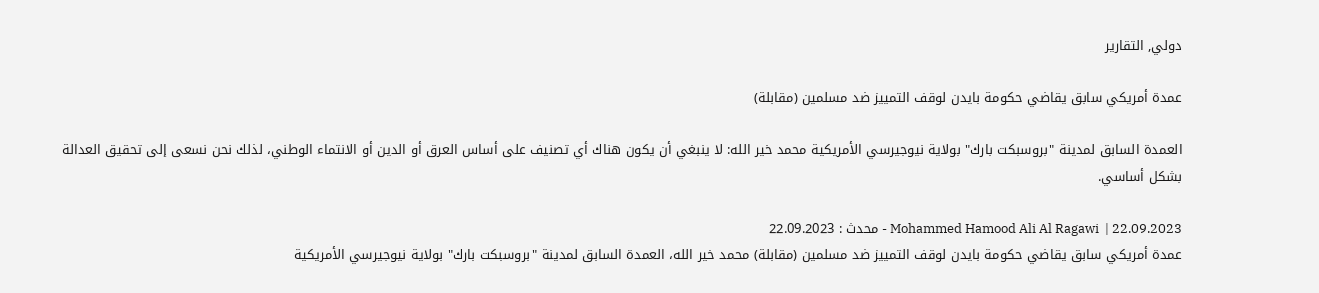دولي, التقارير

عمدة أمريكي سابق يقاضي حكومة بايدن لوقف التمييز ضد مسلمين (مقابلة)

العمدة السابق لمدينة "بروسبكت بارك" بولاية نيوجيرسي الأمريكية محمد خير الله: لا ينبغي أن يكون هناك أي تصنيف على أساس العرق أو الدين أو الانتماء الوطني، لذلك نحن نسعى إلى تحقيق العدالة بشكل أساسي.

Mohammed Hamood Ali Al Ragawi  | 22.09.2023 - محدث : 22.09.2023
عمدة أمريكي سابق يقاضي حكومة بايدن لوقف التمييز ضد مسلمين (مقابلة) محمد خير الله، العمدة السابق لمدينة "بروسبكت بارك" بولاية نيوجيرسي الأمريكية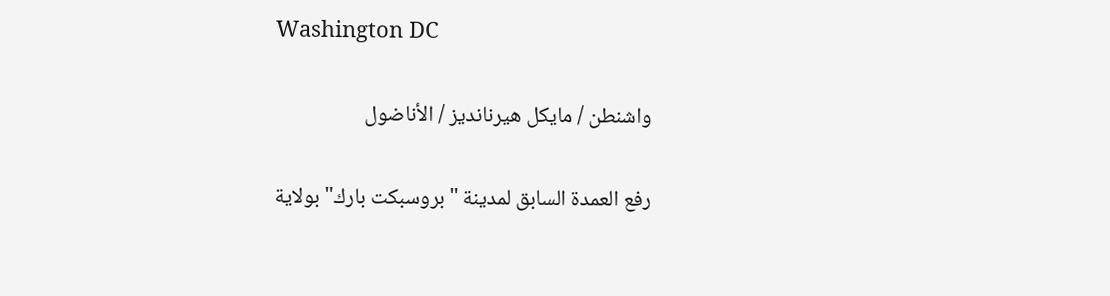Washington DC

واشنطن / مايكل هيرنانديز / الأناضول

رفع العمدة السابق لمدينة "بروسبكت بارك" بولاية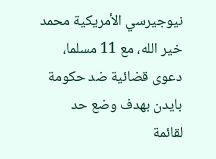نيوجيرسي الأمريكية محمد خير الله، مع 11 مسلما، دعوى قضائية ضد حكومة بايدن بهدف وضع حد لقائمة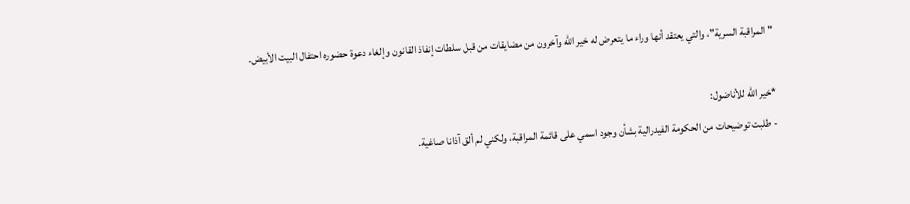"المراقبة السرية"، والتي يعتقد أنها وراء ما يتعرض له خير الله وآخرون من مضايقات من قبل سلطات إنفاذ القانون وإلغاء دعوة حضوره احتفال البيت الأبيض.

*خير الله للأناضول:
- طلبت توضيحات من الحكومة الفيدرالية بشأن وجود اسمي على قائمة المراقبة، ولكني لم ألق آذانا صاغية.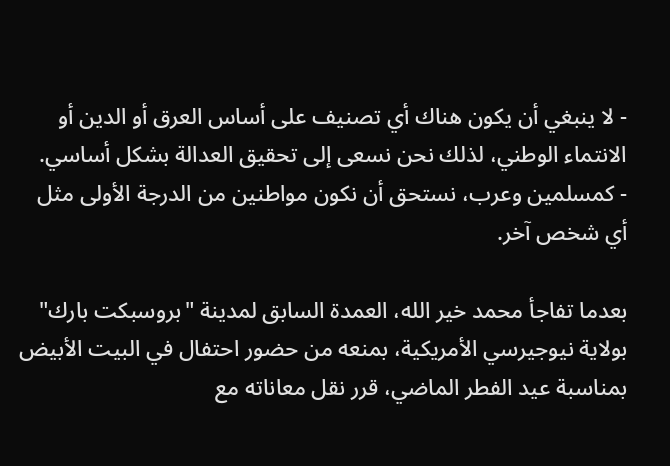- لا ينبغي أن يكون هناك أي تصنيف على أساس العرق أو الدين أو الانتماء الوطني، لذلك نحن نسعى إلى تحقيق العدالة بشكل أساسي.
- كمسلمين وعرب، نستحق أن نكون مواطنين من الدرجة الأولى مثل أي شخص آخر.

بعدما تفاجأ محمد خير الله، العمدة السابق لمدينة "بروسبكت بارك" بولاية نيوجيرسي الأمريكية، بمنعه من حضور احتفال في البيت الأبيض بمناسبة عيد الفطر الماضي، قرر نقل معاناته مع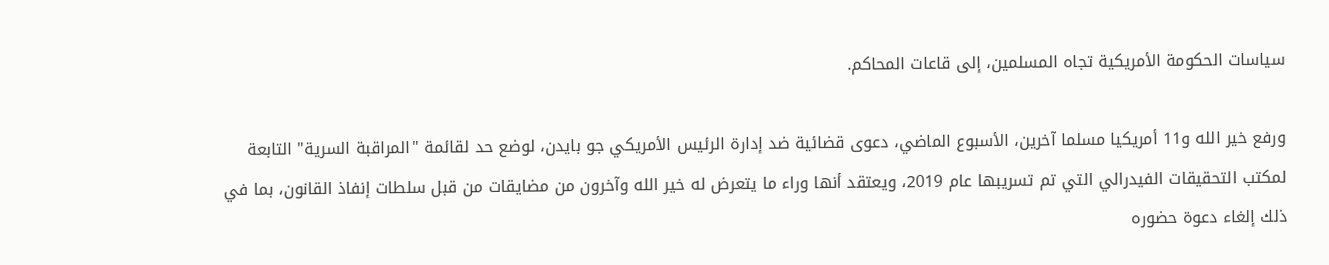سياسات الحكومة الأمريكية تجاه المسلمين، إلى قاعات المحاكم.

ورفع خير الله و11 أمريكيا مسلما آخرين، الأسبوع الماضي، دعوى قضائية ضد إدارة الرئيس الأمريكي جو بايدن، لوضع حد لقائمة "المراقبة السرية" التابعة لمكتب التحقيقات الفيدرالي التي تم تسريبها عام 2019، ويعتقد أنها وراء ما يتعرض له خير الله وآخرون من مضايقات من قبل سلطات إنفاذ القانون، بما في ذلك إلغاء دعوة حضوره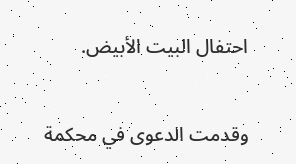احتفال البيت الأبيض.

وقدمت الدعوى في محكمة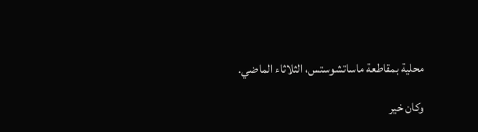محلية بمقاطعة ماساتشوستس، الثلاثاء الماضي.

وكان خير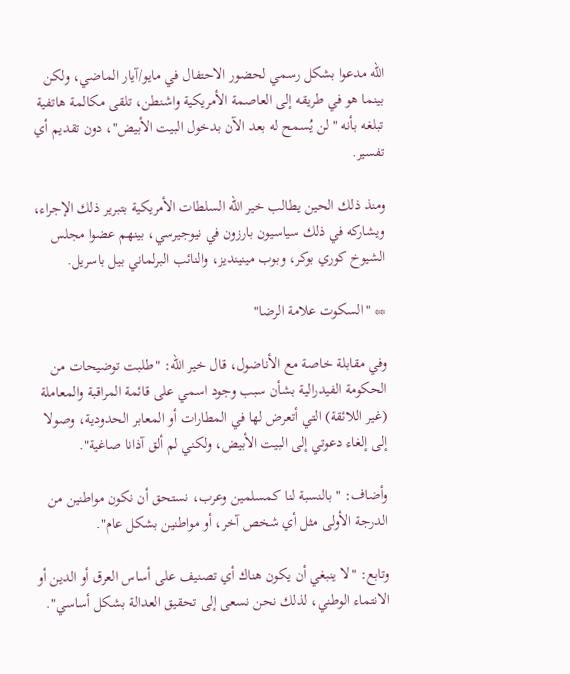الله مدعوا بشكل رسمي لحضور الاحتفال في مايو/آيار الماضي، ولكن بينما هو في طريقه إلى العاصمة الأمريكية واشنطن، تلقى مكالمة هاتفية تبلغه بأنه "لن يُسمح له بعد الآن بدخول البيت الأبيض"، دون تقديم أي تفسير.

ومنذ ذلك الحين يطالب خير الله السلطات الأمريكية بتبرير ذلك الإجراء، ويشاركه في ذلك سياسيون بارزون في نيوجيرسي، بينهم عضوا مجلس الشيوخ كوري بوكر، وبوب مينينديز، والنائب البرلماني بيل باسريل.

** "السكوت علامة الرضا"

وفي مقابلة خاصة مع الأناضول، قال خير الله: "طلبت توضيحات من الحكومة الفيدرالية بشأن سبب وجود اسمي على قائمة المراقبة والمعاملة (غير اللائقة) التي أتعرض لها في المطارات أو المعابر الحدودية، وصولا إلى إلغاء دعوتي إلى البيت الأبيض، ولكني لم ألق آذانا صاغية".

وأضاف: "بالنسبة لنا كمسلمين وعرب، نستحق أن نكون مواطنين من الدرجة الأولى مثل أي شخص آخر، أو مواطنين بشكل عام".

وتابع: "لا ينبغي أن يكون هناك أي تصنيف على أساس العرق أو الدين أو الانتماء الوطني، لذلك نحن نسعى إلى تحقيق العدالة بشكل أساسي".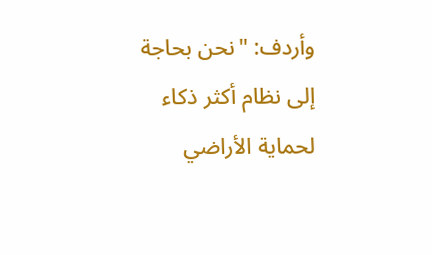وأردف: "نحن بحاجة إلى نظام أكثر ذكاء لحماية الأراضي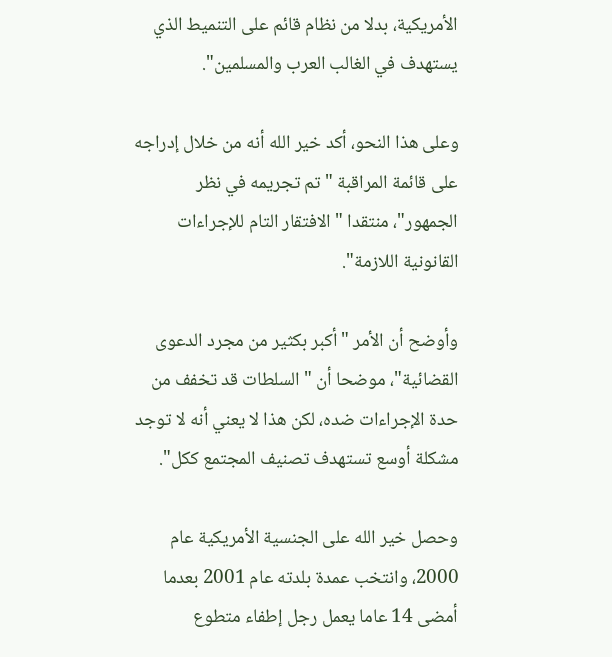الأمريكية، بدلا من نظام قائم على التنميط الذي يستهدف في الغالب العرب والمسلمين".

وعلى هذا النحو، أكد خير الله أنه من خلال إدراجه على قائمة المراقبة "تم تجريمه في نظر الجمهور"، منتقدا "الافتقار التام للإجراءات القانونية اللازمة".

وأوضح أن الأمر "أكبر بكثير من مجرد الدعوى القضائية"، موضحا أن "السلطات قد تخفف من حدة الإجراءات ضده، لكن هذا لا يعني أنه لا توجد مشكلة أوسع تستهدف تصنيف المجتمع ككل".

وحصل خير الله على الجنسية الأمريكية عام 2000، وانتخب عمدة بلدته عام 2001 بعدما أمضى 14 عاما يعمل رجل إطفاء متطوع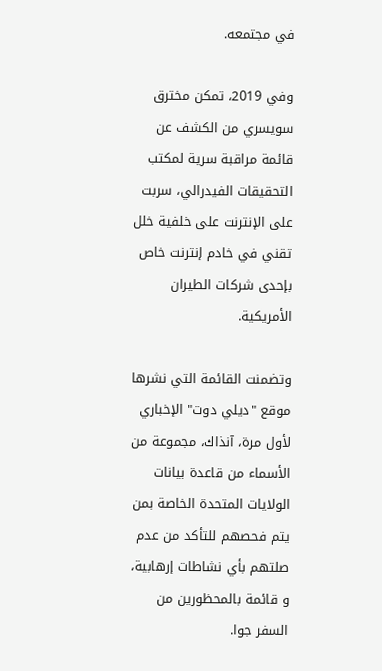في مجتمعه.

وفي 2019، تمكن مخترق سويسري من الكشف عن قائمة مراقبة سرية لمكتب التحقيقات الفيدرالي، سربت على الإنترنت على خلفية خلل تقني في خادم إنترنت خاص بإحدى شركات الطيران الأمريكية.

وتضمنت القائمة التي نشرها موقع "ديلي دوت" الإخباري لأول مرة، آنذاك، مجموعة من الأسماء من قاعدة بيانات الولايات المتحدة الخاصة بمن يتم فحصهم للتأكد من عدم صلتهم بأي نشاطات إرهابية، و قائمة بالمحظورين من السفر جوا.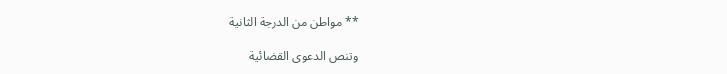** مواطن من الدرجة الثانية

وتنص الدعوى القضائية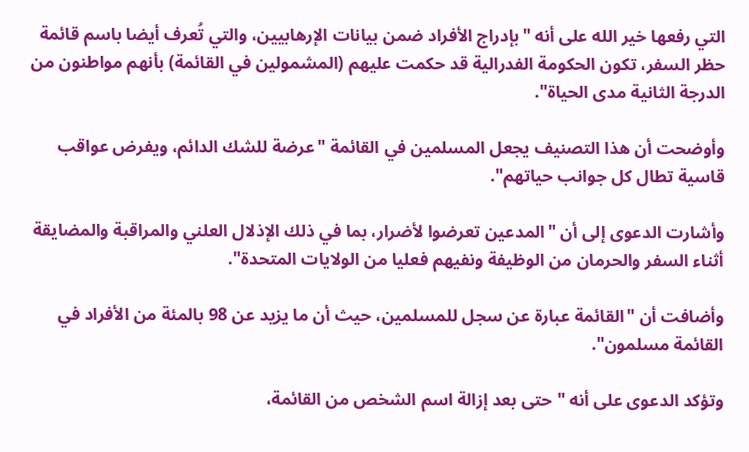التي رفعها خير الله على أنه "بإدراج الأفراد ضمن بيانات الإرهابيين، والتي تُعرف أيضا باسم قائمة حظر السفر، تكون الحكومة الفدرالية قد حكمت عليهم (المشمولين في القائمة) بأنهم مواطنون من الدرجة الثانية مدى الحياة".

وأوضحت أن هذا التصنيف يجعل المسلمين في القائمة "عرضة للشك الدائم، ويفرض عواقب قاسية تطال كل جوانب حياتهم".

وأشارت الدعوى إلى أن "المدعين تعرضوا لأضرار، بما في ذلك الإذلال العلني والمراقبة والمضايقة أثناء السفر والحرمان من الوظيفة ونفيهم فعليا من الولايات المتحدة".

وأضافت أن "القائمة عبارة عن سجل للمسلمين، حيث أن ما يزيد عن 98 بالمئة من الأفراد في القائمة مسلمون".

وتؤكد الدعوى على أنه "حتى بعد إزالة اسم الشخص من القائمة،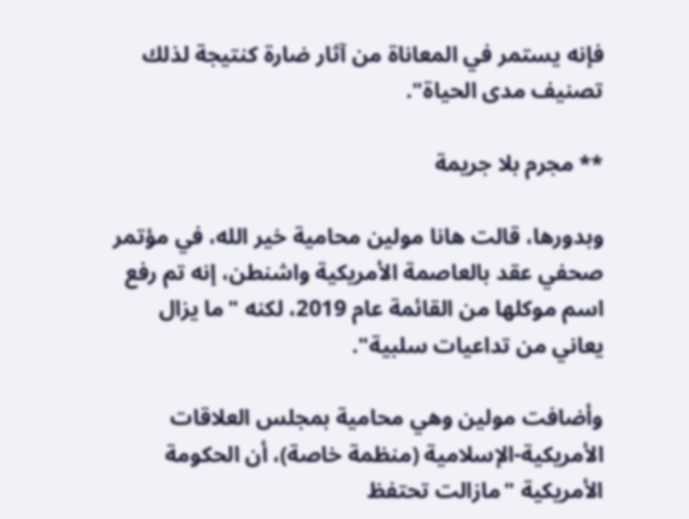فإنه يستمر في المعاناة من آثار ضارة كنتيجة لذلك تصنيف مدى الحياة".

** مجرم بلا جريمة

وبدورها، قالت هانا مولين محامية خير الله، في مؤتمر صحفي عقد بالعاصمة الأمريكية واشنطن، إنه تم رفع اسم موكلها من القائمة عام 2019، لكنه "ما يزال يعاني من تداعيات سلبية".

وأضافت مولين وهي محامية بمجلس العلاقات الأمريكية-الإسلامية (منظمة خاصة)، أن الحكومة الأمريكية "مازالت تحتفظ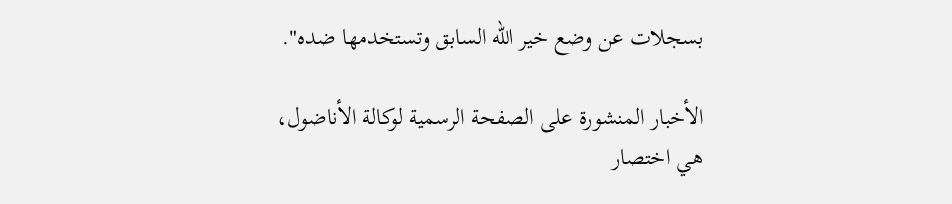بسجلات عن وضع خير الله السابق وتستخدمها ضده".

الأخبار المنشورة على الصفحة الرسمية لوكالة الأناضول، هي اختصار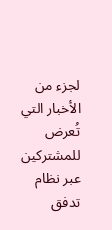لجزء من الأخبار التي تُعرض للمشتركين عبر نظام تدفق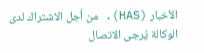الأخبار (HAS). من أجل الاشتراك لدى الوكالة يُرجى الاتصال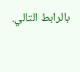بالرابط التالي.